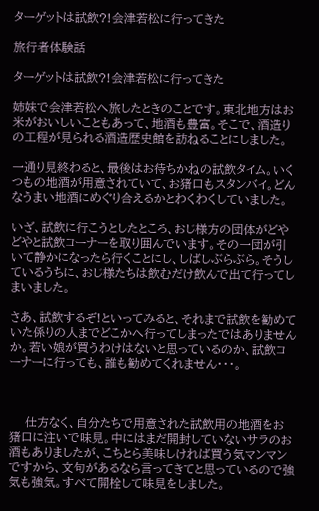ターゲットは試飲?!会津若松に行ってきた

旅行者体験話

ターゲットは試飲?!会津若松に行ってきた

姉妹で会津若松へ旅したときのことです。東北地方はお米がおいしいこともあって、地酒も豊富。そこで、酒造りの工程が見られる酒造歴史館を訪ねることにしました。

一通り見終わると、最後はお待ちかねの試飲タイム。いくつもの地酒が用意されていて、お猪口もスタンバイ。どんなうまい地酒にめぐり合えるかとわくわくしていました。

いざ、試飲に行こうとしたところ、おじ様方の団体がどやどやと試飲コーナーを取り囲んでいます。その一団が引いて静かになったら行くことにし、しばしぶらぶら。そうしているうちに、おじ様たちは飲むだけ飲んで出て行ってしまいました。

さあ、試飲するぞ!といってみると、それまで試飲を勧めていた係りの人までどこかへ行ってしまったではありませんか。若い娘が買うわけはないと思っているのか、試飲コーナーに行っても、誰も勧めてくれません・・・。



    仕方なく、自分たちで用意された試飲用の地酒をお猪口に注いで味見。中にはまだ開封していないサラのお酒もありましたが、こちとら美味しければ買う気マンマンですから、文句があるなら言ってきてと思っているので強気も強気。すべて開栓して味見をしました。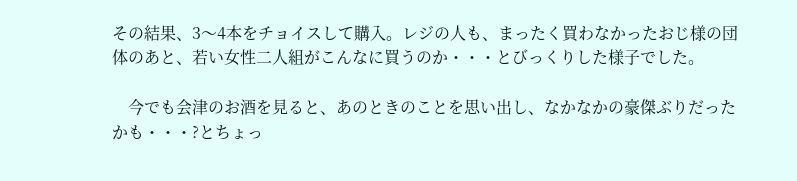その結果、3〜4本をチョイスして購入。レジの人も、まったく買わなかったおじ様の団体のあと、若い女性二人組がこんなに買うのか・・・とびっくりした様子でした。

    今でも会津のお酒を見ると、あのときのことを思い出し、なかなかの豪傑ぶりだったかも・・・?とちょっ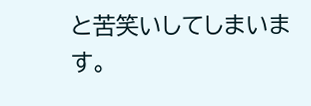と苦笑いしてしまいます。